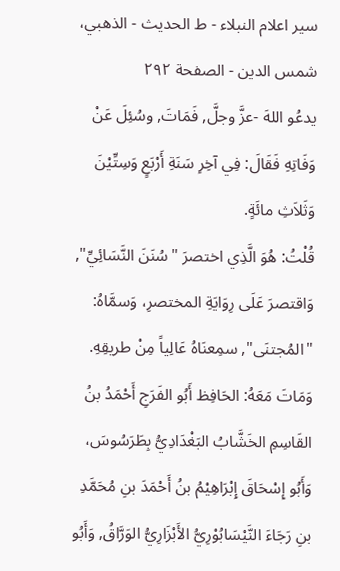سير اعلام النبلاء - ط الحديث - الذهبي، شمس الدين - الصفحة ٢٩٢
يدعُو اللهَ -عزَّ وجلَّ, فَمَاتَ, وسُئِلَ عَنْ وَفَاتِهِ فَقَالَ: فِي آخِرِ سَنَةِ أَرْبَعٍ وَسِتِّيْنَ وَثَلاَثِ مائَةٍ.
قُلْتُ: هُوَ الَّذِي اختصرَ "سُنَنَ النَّسَائِيِّ", وَاقتصرَ عَلَى رِوَايَةِ المختصرِ، وَسمَّاهُ: "المُجتنَى", سمِعنَاهُ عَالِياً مِنْ طريقِهِ.
وَمَاتَ مَعَهُ: الحَافِظ أَبُو الفَرَجِ أَحْمَدُ بنُ القَاسِمِ الخَشَّابُ البَغْدَادِيُّ بِطَرَسُوسَ، وَأَبُو إِسْحَاقَ إِبْرَاهِيْمُ بنُ أَحْمَدَ بنِ مُحَمَّدِ بنِ رَجَاءَ النَّيْسَابُوْرِيُّ الأَبْزَارِيُّ الوَرَّاقُ, وَأَبُو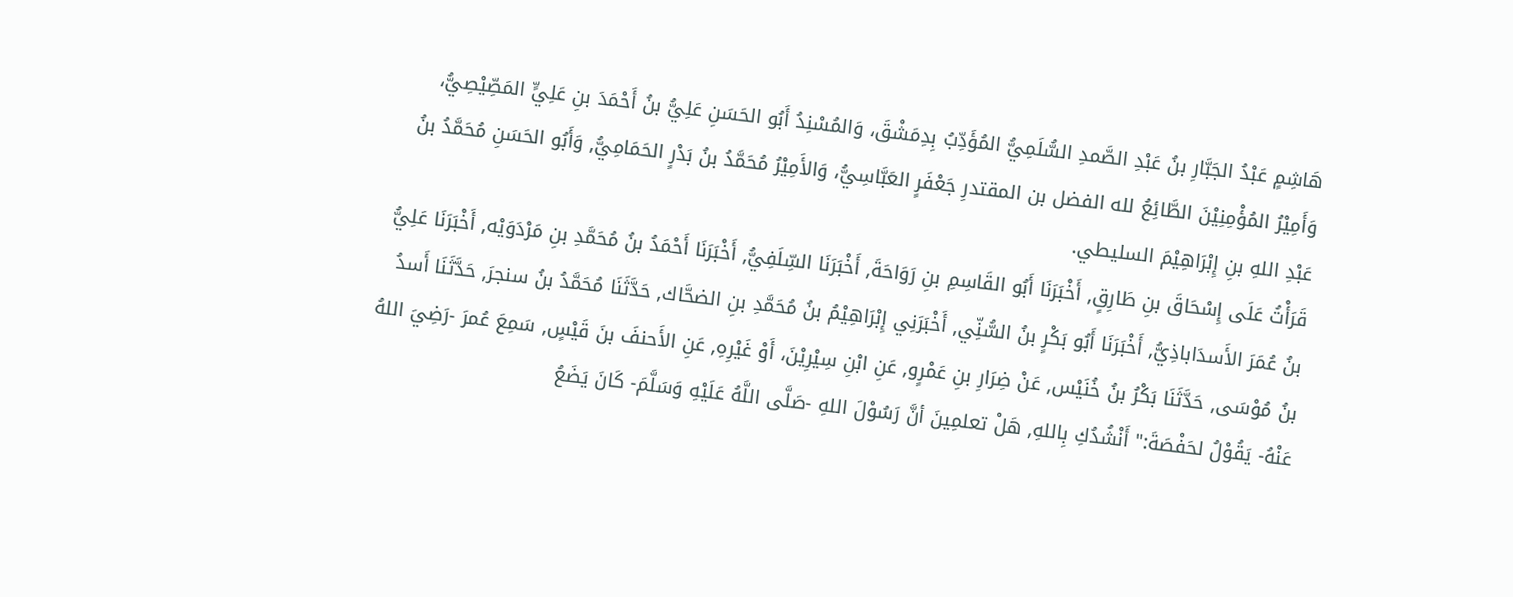هَاشِمٍ عَبْدُ الجَبَّارِ بنُ عَبْدِ الصَّمدِ السُّلَمِيُّ المُؤَدِّبُ بِدِمَشْقَ، وَالمُسْنِدُ أَبُو الحَسَنِ عَلِيُّ بنُ أَحْمَدَ بنِ عَلِيٍّ المَصِّيْصِيُّ، وَأَمِيْرُ المُؤْمِنِيْنَ الطَّائِعُ لله الفضل بن المقتدرِ جَعْفَرٍ العَبَّاسِيُّ، وَالأَمِيْرُ مُحَمَّدُ بنُ بَدْرٍ الحَمَامِيُّ, وَأَبُو الحَسَنِ مُحَمَّدُ بنُ عَبْدِ اللهِ بنِ إِبْرَاهِيْمَ السليطي.
قَرَأْتُ عَلَى إِسْحَاقَ بنِ طَارِقٍ, أَخْبَرَنَا أَبُو القَاسِمِ بنِ رَوَاحَةَ, أَخْبَرَنَا السِّلَفِيُّ, أَخْبَرَنَا أَحْمَدُ بنُ مُحَمَّدِ بنِ مَرْدَوَيْه, أَخْبَرَنَا عَلِيُّ بنُ عُمَرَ الأَسدَاباذِيُّ, أَخْبَرَنَا أَبُو بَكْرٍ بنُ السُّنِّي, أَخْبَرَنِي إِبْرَاهِيْمُ بنُ مُحَمَّدِ بنِ الضحَّاك, حَدَّثَنَا مُحَمَّدُ بنُ سنجرَ, حَدَّثَنَا أَسدُ بنُ مُوْسَى, حَدَّثَنَا بَكْرُ بنُ خُنَيْس, عَنْ ضِرَارِ بنِ عَمْرٍو, عَنِ ابْنِ سِيْرِيْنَ، أَوْ غَيْرِهِ, عَنِ الأَحنفَ بنَ قَيْسٍ, سَمِعَ عُمرَ -رَضِيَ اللهُ عَنْهُ- يَقُوْلُ لحَفْصَةَ:" أَنْشُدُكِ بِاللهِ, هَلْ تعلمِينَ أنَّ رَسُوْلَ اللهِ -صَلَّى اللَّهُ عَلَيْهِ وَسَلَّمَ- كَانَ يَضَعُ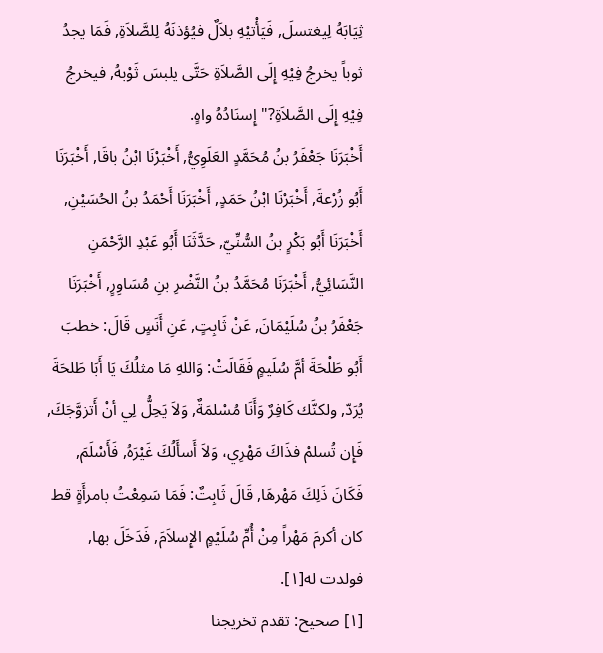ثِيَابَهُ لِيغتسلَ, فَيَأْتيْهِ بلاَلٌ فيُؤذنَهُ لِلصَّلاَةِ, فَمَا يجدُ ثوباً يخرجُ فِيْهِ إِلَى الصَّلاَةِ حَتَّى يلبسَ ثَوْبهُ, فيخرجُ فِيْهِ إِلَى الصَّلاَةِ?" إِسنَادُهُ واهٍ.
أَخْبَرَنَا جَعْفَرُ بنُ مُحَمَّدٍ العَلَوِيُّ, أَخْبَرْنَا ابْنُ باقَا, أَخْبَرَنَا أَبُو زُرْعةَ, أَخْبَرْنَا ابْنُ حَمَدٍ, أَخْبَرَنَا أَحْمَدُ بنُ الحُسَيْنِ, أَخْبَرَنَا أَبُو بَكْرٍ بنُ السُّنِّيّ, حَدَّثَنَا أَبُو عَبْدِ الرَّحْمَنِ النَّسَائِيُّ, أَخْبَرَنَا مُحَمَّدُ بنُ النَّضْرِ بنِ مُسَاوِرٍ, أَخْبَرَنَا جَعْفَرُ بنُ سُلَيْمَانَ, عَنْ ثَابِتٍ, عَنِ أَنَسٍ قَالَ: خطبَ أَبُو طَلْحَةَ أمَّ سُلَيمٍ فَقَالَتْ: وَاللهِ مَا مثلُكَ يَا أَبَا طَلحَةَ يُرَدّ, ولكنَّك كَافِرٌ وَأَنَا مُسْلمَةٌ, وَلاَ يَحِلُّ لِي أنْ أَتزوَّجَكَ, فَإِن تُسلمْ فذَاكَ مَهْرِي، وَلاَ أَسأَلُكَ غَيْرَهُ, فَأَسْلَمَ, فَكَانَ ذَلِكَ مَهْرهَا, قَالَ ثَابِتٌ: فَمَا سَمِعْتُ بامرأَةٍ قط كان أكرمَ مَهْراً مِنْ أُمِّ سُلَيْمٍ الإِسلاَمَ, فَدَخَلَ بها, فولدت له[١].
[١] صحيح: تقدم تخريجنا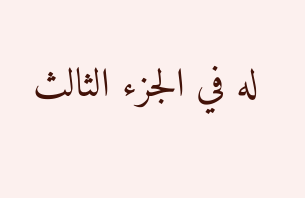له في الجزء الثالث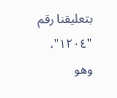بتعليقنا رقم "١٢٠٤"، وهو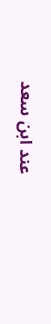عند ابن سعد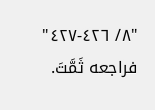"٨/ ٤٢٦-٤٢٧" فراجعه ثَمَّتَ.